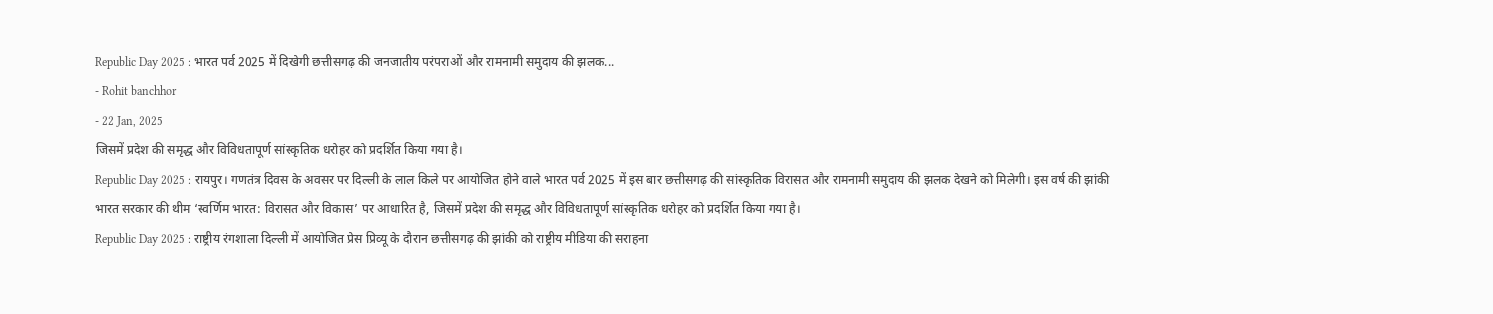Republic Day 2025 : भारत पर्व 2025 में दिखेगी छत्तीसगढ़ की जनजातीय परंपराओं और रामनामी समुदाय की झलक...
- Rohit banchhor
- 22 Jan, 2025
जिसमें प्रदेश की समृद्ध और विविधतापूर्ण सांस्कृतिक धरोहर को प्रदर्शित किया गया है।
Republic Day 2025 : रायपुर। गणतंत्र दिवस के अवसर पर दिल्ली के लाल किले पर आयोजित होने वाले भारत पर्व 2025 में इस बार छत्तीसगढ़ की सांस्कृतिक विरासत और रामनामी समुदाय की झलक देखने को मिलेगी। इस वर्ष की झांकी भारत सरकार की थीम ‘स्वर्णिम भारत: विरासत और विकास’ पर आधारित है, जिसमें प्रदेश की समृद्ध और विविधतापूर्ण सांस्कृतिक धरोहर को प्रदर्शित किया गया है।
Republic Day 2025 : राष्ट्रीय रंगशाला दिल्ली में आयोजित प्रेस प्रिव्यू के दौरान छत्तीसगढ़ की झांकी को राष्ट्रीय मीडिया की सराहना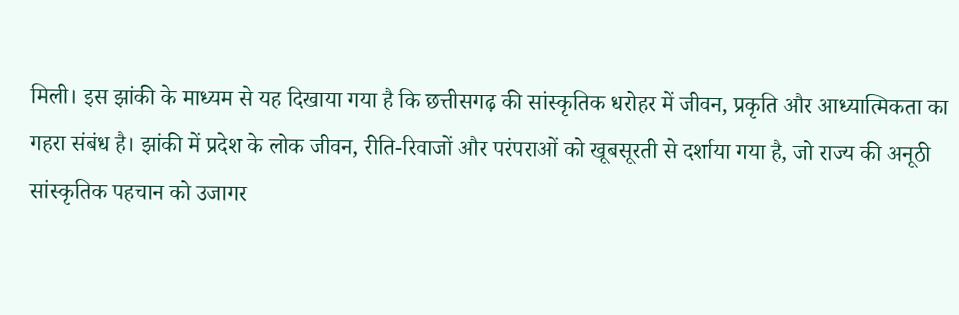मिली। इस झांकी के माध्यम से यह दिखाया गया है कि छत्तीसगढ़ की सांस्कृतिक धरोहर में जीवन, प्रकृति और आध्यात्मिकता का गहरा संबंध है। झांकी में प्रदेश के लोक जीवन, रीति-रिवाजों और परंपराओं को खूबसूरती से दर्शाया गया है, जो राज्य की अनूठी सांस्कृतिक पहचान को उजागर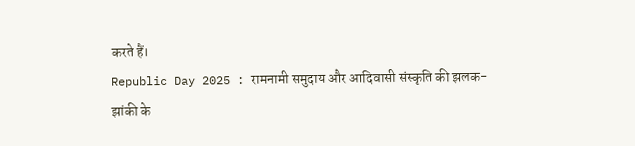करते हैं।
Republic Day 2025 : रामनामी समुदाय और आदिवासी संस्कृति की झलक-
झांकी के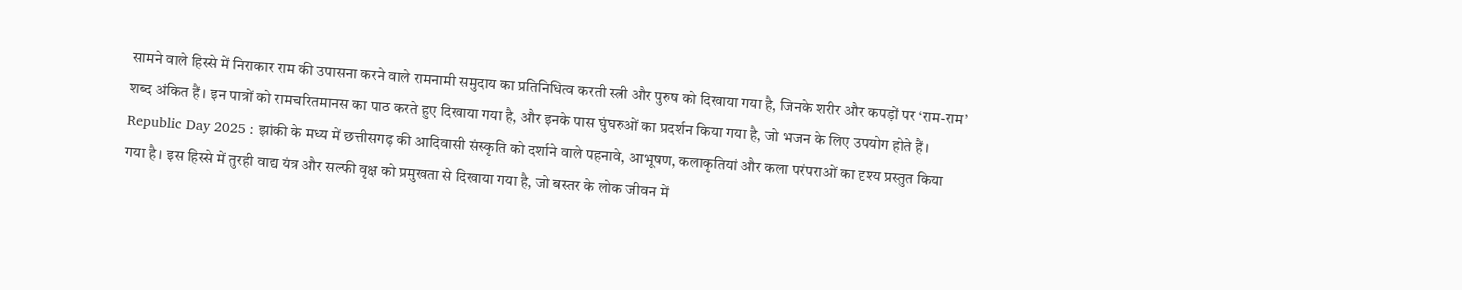सामने वाले हिस्से में निराकार राम की उपासना करने वाले रामनामी समुदाय का प्रतिनिधित्व करती स्त्री और पुरुष को दिखाया गया है, जिनके शरीर और कपड़ों पर ‘राम-राम’ शब्द अंकित हैं। इन पात्रों को रामचरितमानस का पाठ करते हुए दिखाया गया है, और इनके पास घुंघरुओं का प्रदर्शन किया गया है, जो भजन के लिए उपयोग होते हैं।
Republic Day 2025 : झांकी के मध्य में छत्तीसगढ़ की आदिवासी संस्कृति को दर्शाने वाले पहनावे, आभूषण, कलाकृतियां और कला परंपराओं का दृश्य प्रस्तुत किया गया है। इस हिस्से में तुरही वाद्य यंत्र और सल्फी वृक्ष को प्रमुखता से दिखाया गया है, जो बस्तर के लोक जीवन में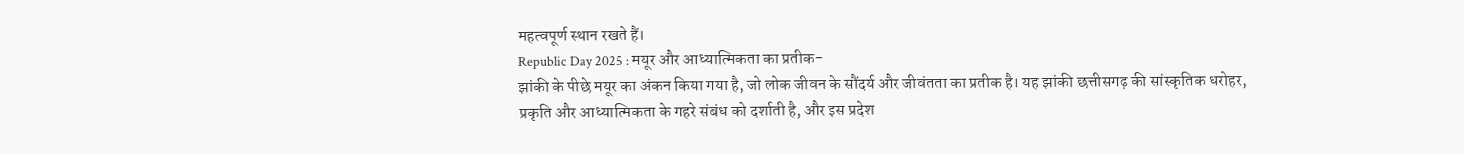महत्वपूर्ण स्थान रखते हैं।
Republic Day 2025 : मयूर और आध्यात्मिकता का प्रतीक-
झांकी के पीछे मयूर का अंकन किया गया है, जो लोक जीवन के सौंदर्य और जीवंतता का प्रतीक है। यह झांकी छत्तीसगढ़ की सांस्कृतिक धरोहर, प्रकृति और आध्यात्मिकता के गहरे संबंध को दर्शाती है, और इस प्रदेश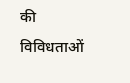की विविधताओं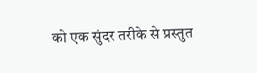को एक सुंदर तरीके से प्रस्तुत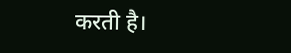करती है।